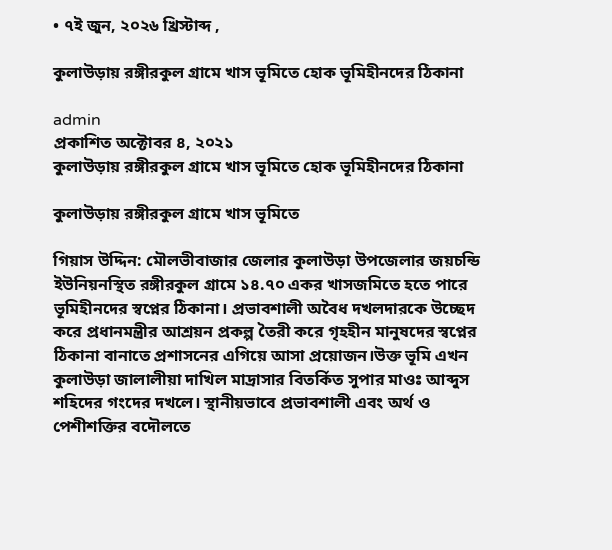• ৭ই জুন, ২০২৬ খ্রিস্টাব্দ ,

কুলাউড়ায় রঙ্গীরকুল গ্রামে খাস ভূমিতে হোক ভূমিহীনদের ঠিকানা

admin
প্রকাশিত অক্টোবর ৪, ২০২১
কুলাউড়ায় রঙ্গীরকুল গ্রামে খাস ভূমিতে হোক ভূমিহীনদের ঠিকানা

কুলাউড়ায় রঙ্গীরকুল গ্রামে খাস ভূমিতে

গিয়াস উদ্দিন: মৌলভীবাজার জেলার কুলাউড়া উপজেলার জয়চন্ডি ইউনিয়নস্থিত রঙ্গীরকুল গ্রামে ১৪.৭০ একর খাসজমিতে হতে পারে ভূমিহীনদের স্বপ্নের ঠিকানা। প্রভাবশালী অবৈধ দখলদারকে উচ্ছেদ করে প্রধানমন্ত্রীর আশ্রয়ন প্রকল্প তৈরী করে গৃহহীন মানুষদের স্বপ্নের ঠিকানা বানাতে প্রশাসনের এগিয়ে আসা প্রয়োজন।উক্ত ভূমি এখন কুলাউড়া জালালীয়া দাখিল মাদ্রাসার বিতর্কিত সুপার মাওঃ আব্দুস শহিদের গংদের দখলে। স্থানীয়ভাবে প্রভাবশালী এবং অর্থ ও পেশীশক্তির বদৌলতে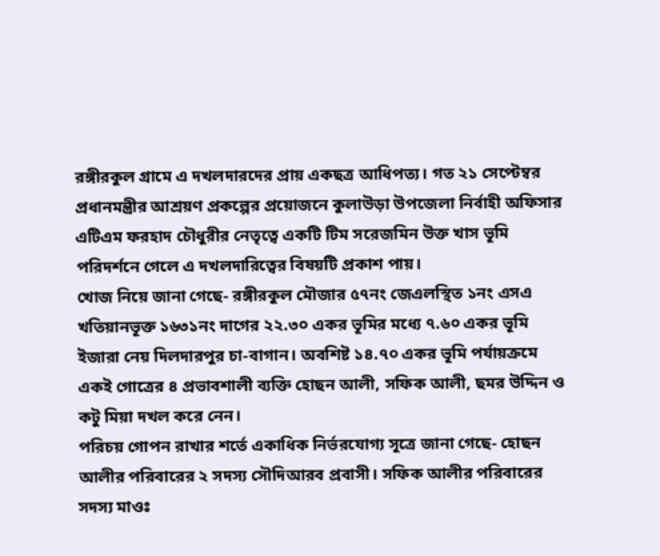রঙ্গীরকুল গ্রামে এ দখলদারদের প্রায় একছত্র আধিপত্য। গত ২১ সেপ্টেম্বর প্রধানমন্ত্রীর আশ্রয়ণ প্রকল্পের প্রয়োজনে কুলাউড়া উপজেলা নির্বাহী অফিসার এটিএম ফরহাদ চৌধুরীর নেতৃত্বে একটি টিম সরেজমিন উক্ত খাস ভূমি পরিদর্শনে গেলে এ দখলদারিত্বের বিষয়টি প্রকাশ পায়।
খোজ নিয়ে জানা গেছে- রঙ্গীরকুল মৌজার ৫৭নং জেএলস্থিত ১নং এসএ খতিয়ানভূক্ত ১৬৩১নং দাগের ২২.৩০ একর ভূমির মধ্যে ৭.৬০ একর ভূমি ইজারা নেয় দিলদারপুর চা-বাগান। অবশিষ্ট ১৪.৭০ একর ভূমি পর্যায়ক্রমে একই গোত্রের ৪ প্রভাবশালী ব্যক্তি হোছন আলী, সফিক আলী, ছমর উদ্দিন ও কটু মিয়া দখল করে নেন।
পরিচয় গোপন রাখার শর্তে একাধিক নির্ভরযোগ্য সূত্রে জানা গেছে- হোছন আলীর পরিবারের ২ সদস্য সৌদিআরব প্রবাসী। সফিক আলীর পরিবারের সদস্য মাওঃ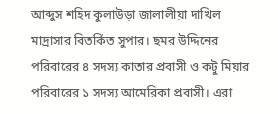আব্দুস শহিদ কুলাউড়া জালালীয়া দাখিল মাদ্রাসার বিতর্কিত সুপার। ছমর উদ্দিনের পরিবারের ৪ সদস্য কাতার প্রবাসী ও কটু মিয়ার পরিবারের ১ সদস্য আমেরিকা প্রবাসী। এরা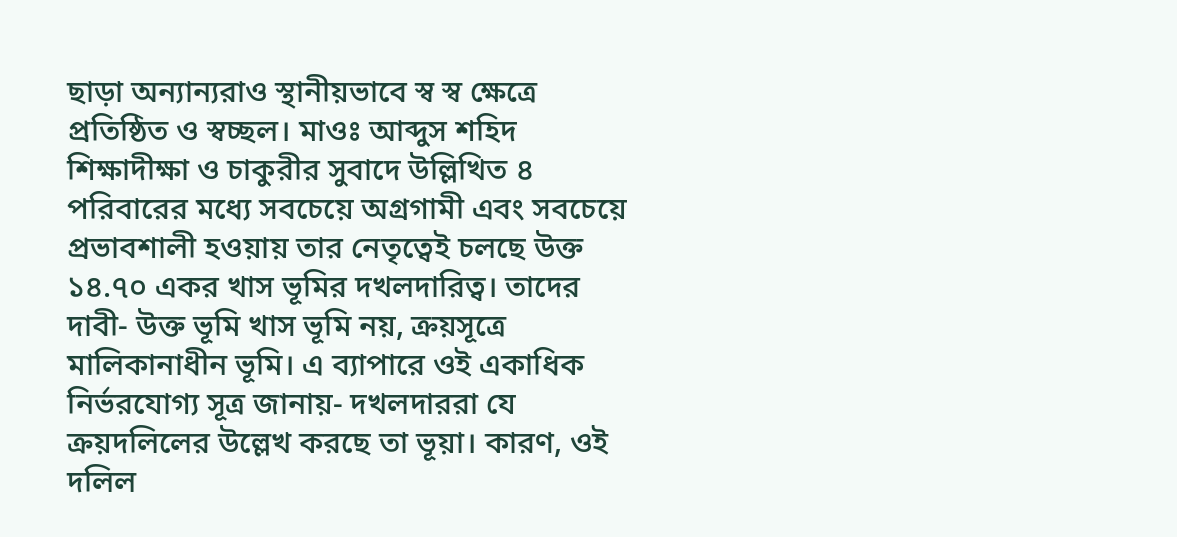ছাড়া অন্যান্যরাও স্থানীয়ভাবে স্ব স্ব ক্ষেত্রে প্রতিষ্ঠিত ও স্বচ্ছল। মাওঃ আব্দুস শহিদ শিক্ষাদীক্ষা ও চাকুরীর সুবাদে উল্লিখিত ৪ পরিবারের মধ্যে সবচেয়ে অগ্রগামী এবং সবচেয়ে প্রভাবশালী হওয়ায় তার নেতৃত্বেই চলছে উক্ত ১৪.৭০ একর খাস ভূমির দখলদারিত্ব। তাদের দাবী- উক্ত ভূমি খাস ভূমি নয়, ক্রয়সূত্রে মালিকানাধীন ভূমি। এ ব্যাপারে ওই একাধিক নির্ভরযোগ্য সূত্র জানায়- দখলদাররা যে ক্রয়দলিলের উল্লেখ করছে তা ভূয়া। কারণ, ওই দলিল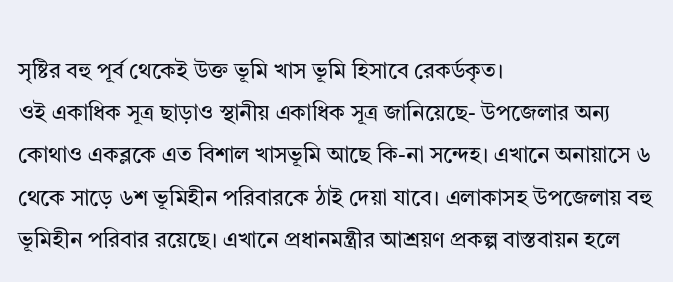সৃষ্টির বহু পূর্ব থেকেই উক্ত ভূমি খাস ভূমি হিসাবে রেকর্ডকৃত।
ওই একাধিক সূত্র ছাড়াও স্থানীয় একাধিক সূত্র জানিয়েছে- উপজেলার অন্য কোথাও একব্লকে এত বিশাল খাসভূমি আছে কি-না সন্দেহ। এখানে অনায়াসে ৬ থেকে সাড়ে ৬শ ভূমিহীন পরিবারকে ঠাই দেয়া যাবে। এলাকাসহ উপজেলায় বহু ভূমিহীন পরিবার রয়েছে। এখানে প্রধানমন্ত্রীর আশ্রয়ণ প্রকল্প বাস্তবায়ন হলে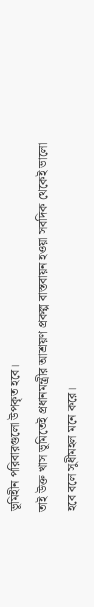ভূমিহীন পরিবারগুলো উপকৃত হবে।
তাই উক্ত খাস ভূমিতেই প্রধানমন্ত্রীর আশ্রয়ণ প্রকল্প বাস্তবায়ন হওয়া সবদিক থেকেই ভালো হবে বলে সুধীমহল মনে করে।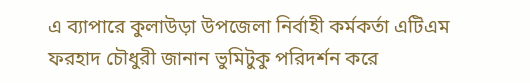এ ব্যাপারে কুলাউড়া উপজেলা নির্বাহী কর্মকর্তা এটিএম ফরহাদ চৌধুরী জানান ভুমিটুকু পরিদর্শন করে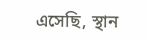এসেছি, স্থান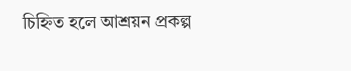চিহ্নিত হলে আশ্রয়ন প্রকল্প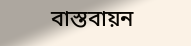বাস্তবায়ন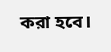করা হবে।